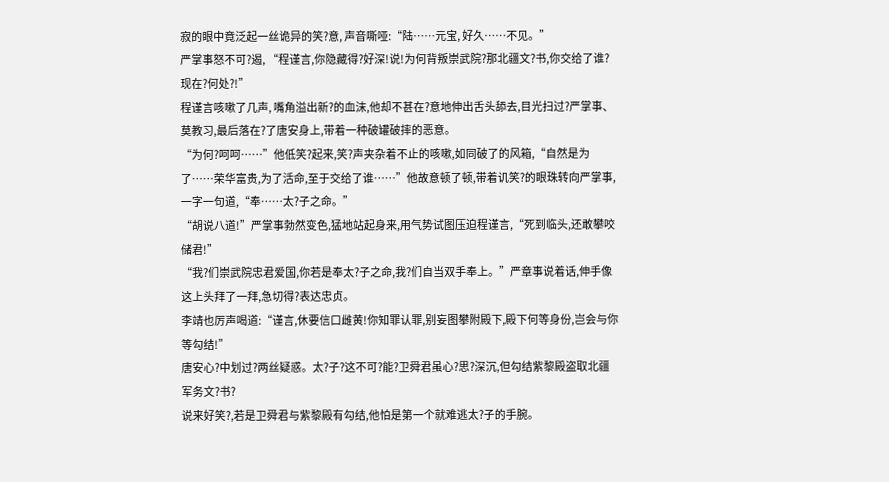寂的眼中竟泛起一丝诡异的笑?意, 声音嘶哑:“陆……元宝, 好久……不见。”
严掌事怒不可?遏, “程谨言,你隐藏得?好深!说!为何背叛崇武院?那北疆文?书,你交给了谁?现在?何处?!”
程谨言咳嗽了几声, 嘴角溢出新?的血沫,他却不甚在?意地伸出舌头舔去,目光扫过?严掌事、莫教习,最后落在?了唐安身上,带着一种破罐破摔的恶意。
“为何?呵呵……”他低笑?起来,笑?声夹杂着不止的咳嗽,如同破了的风箱,“自然是为了……荣华富贵,为了活命,至于交给了谁……”他故意顿了顿,带着讥笑?的眼珠转向严掌事,一字一句道,“奉……太?子之命。”
“胡说八道!”严掌事勃然变色,猛地站起身来,用气势试图压迫程谨言,“死到临头,还敢攀咬储君!”
“我?们崇武院忠君爱国,你若是奉太?子之命,我?们自当双手奉上。”严章事说着话,伸手像这上头拜了一拜,急切得?表达忠贞。
李靖也厉声喝道:“谨言,休要信口雌黄!你知罪认罪,别妄图攀附殿下,殿下何等身份,岂会与你等勾结!”
唐安心?中划过?两丝疑惑。太?子?这不可?能?卫舜君虽心?思?深沉,但勾结紫黎殿盗取北疆军务文?书?
说来好笑?,若是卫舜君与紫黎殿有勾结,他怕是第一个就难逃太?子的手腕。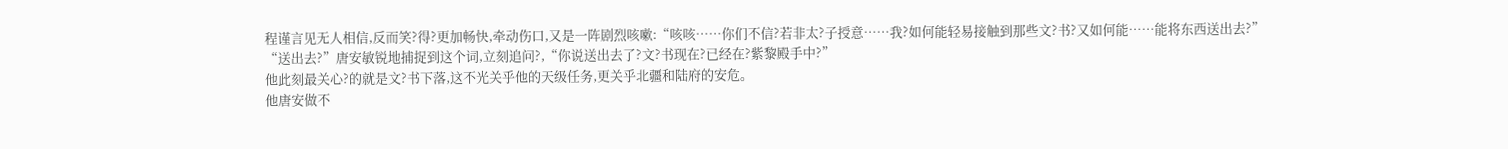程谨言见无人相信,反而笑?得?更加畅快,牵动伤口,又是一阵剧烈咳嗽:“咳咳……你们不信?若非太?子授意……我?如何能轻易接触到那些文?书?又如何能……能将东西送出去?”
“送出去?”唐安敏锐地捕捉到这个词,立刻追问?,“你说送出去了?文?书现在?已经在?紫黎殿手中?”
他此刻最关心?的就是文?书下落,这不光关乎他的天级任务,更关乎北疆和陆府的安危。
他唐安做不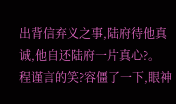出背信弃义之事,陆府待他真诚,他自还陆府一片真心?。
程谨言的笑?容僵了一下,眼神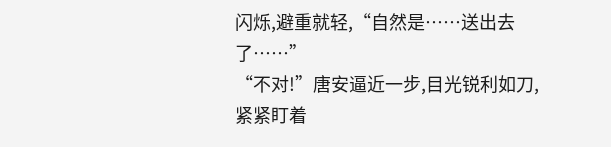闪烁,避重就轻,“自然是……送出去了……”
“不对!”唐安逼近一步,目光锐利如刀,紧紧盯着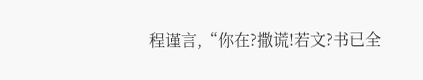程谨言,“你在?撒谎!若文?书已全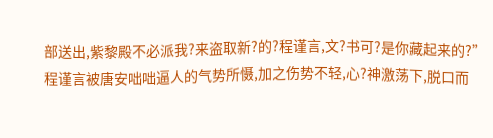部送出,紫黎殿不必派我?来盗取新?的?程谨言,文?书可?是你藏起来的?”
程谨言被唐安咄咄逼人的气势所慑,加之伤势不轻,心?神激荡下,脱口而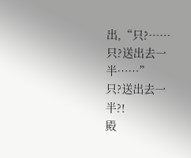出,“只?……只?送出去一半……”
只?送出去一半?!
殿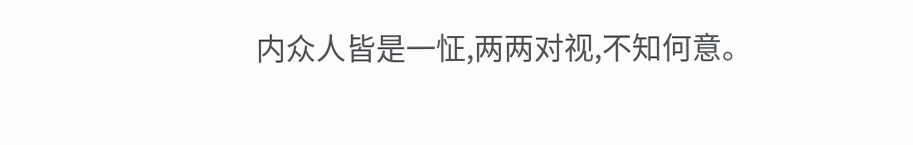内众人皆是一怔,两两对视,不知何意。